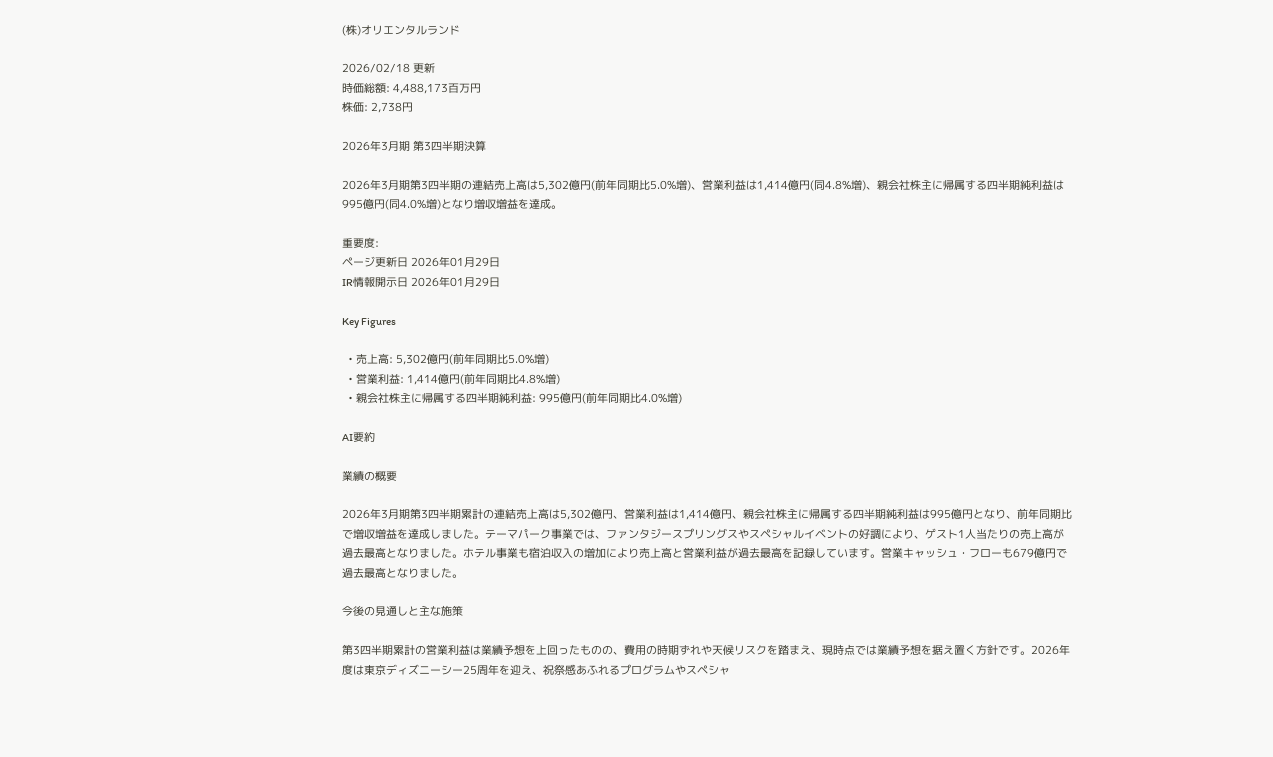(株)オリエンタルランド

2026/02/18 更新
時価総額: 4,488,173百万円
株価: 2,738円

2026年3月期 第3四半期決算

2026年3月期第3四半期の連結売上高は5,302億円(前年同期比5.0%増)、営業利益は1,414億円(同4.8%増)、親会社株主に帰属する四半期純利益は995億円(同4.0%増)となり増収増益を達成。

重要度:
ページ更新日 2026年01月29日
IR情報開示日 2026年01月29日

Key Figures

  • 売上高: 5,302億円(前年同期比5.0%増)
  • 営業利益: 1,414億円(前年同期比4.8%増)
  • 親会社株主に帰属する四半期純利益: 995億円(前年同期比4.0%増)

AI要約

業績の概要

2026年3月期第3四半期累計の連結売上高は5,302億円、営業利益は1,414億円、親会社株主に帰属する四半期純利益は995億円となり、前年同期比で増収増益を達成しました。テーマパーク事業では、ファンタジースプリングスやスペシャルイベントの好調により、ゲスト1人当たりの売上高が過去最高となりました。ホテル事業も宿泊収入の増加により売上高と営業利益が過去最高を記録しています。営業キャッシュ・フローも679億円で過去最高となりました。

今後の見通しと主な施策

第3四半期累計の営業利益は業績予想を上回ったものの、費用の時期ずれや天候リスクを踏まえ、現時点では業績予想を据え置く方針です。2026年度は東京ディズニーシー25周年を迎え、祝祭感あふれるプログラムやスペシャ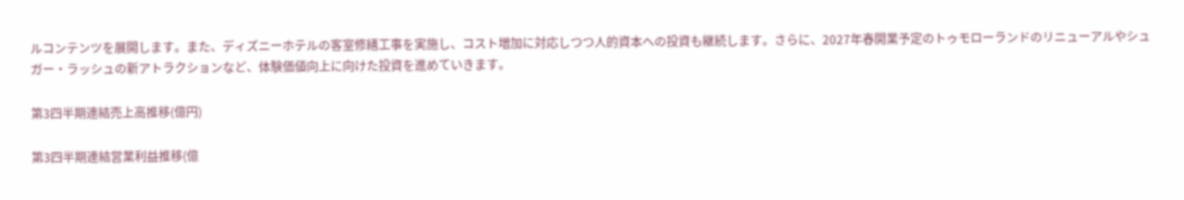ルコンテンツを展開します。また、ディズニーホテルの客室修繕工事を実施し、コスト増加に対応しつつ人的資本への投資も継続します。さらに、2027年春開業予定のトゥモローランドのリニューアルやシュガー・ラッシュの新アトラクションなど、体験価値向上に向けた投資を進めていきます。

第3四半期連結売上高推移(億円)

第3四半期連結営業利益推移(億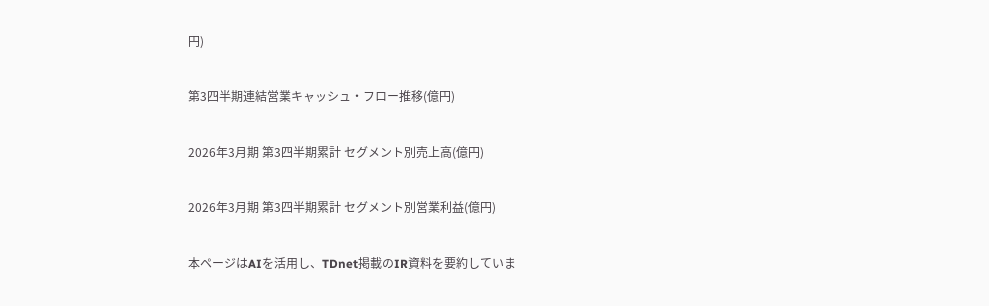円)

第3四半期連結営業キャッシュ・フロー推移(億円)

2026年3月期 第3四半期累計 セグメント別売上高(億円)

2026年3月期 第3四半期累計 セグメント別営業利益(億円)

本ページはAIを活用し、TDnet掲載のIR資料を要約していま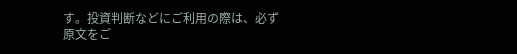す。投資判断などにご利用の際は、必ず原文をご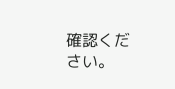確認ください。